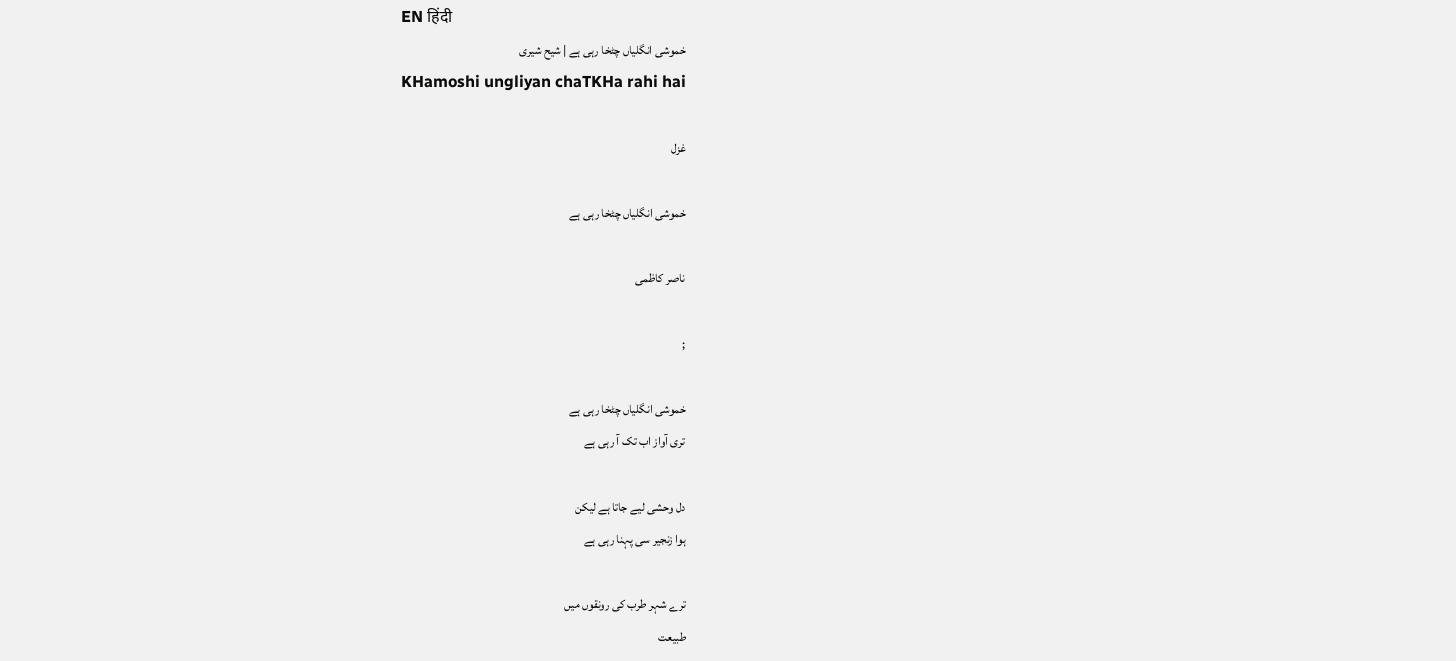EN हिंदी
خموشی انگلیاں چٹخا رہی ہے | شیح شیری
KHamoshi ungliyan chaTKHa rahi hai

غزل

خموشی انگلیاں چٹخا رہی ہے

ناصر کاظمی

;

خموشی انگلیاں چٹخا رہی ہے
تری آواز اب تک آ رہی ہے

دل وحشی لیے جاتا ہے لیکن
ہوا زنجیر سی پہنا رہی ہے

ترے شہر طرب کی رونقوں میں
طبیعت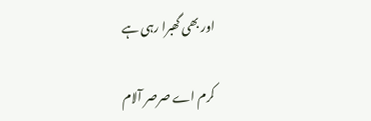اور بھی گھبرا رہی ہے

کرم اے صرصر آلام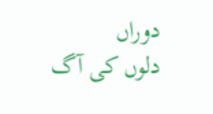دوراں
دلوں کی آگ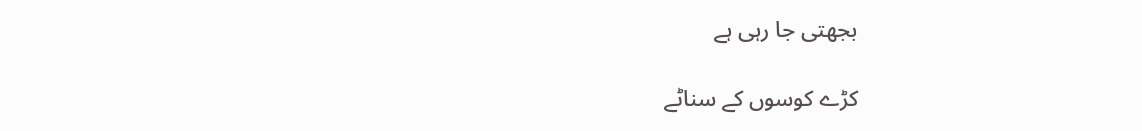بجھتی جا رہی ہے

کڑے کوسوں کے سناٹے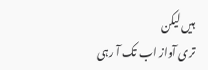ہیں لیکن
تری آواز اب تک آ رہی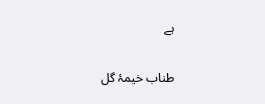ہے

طناب خیمۂ گل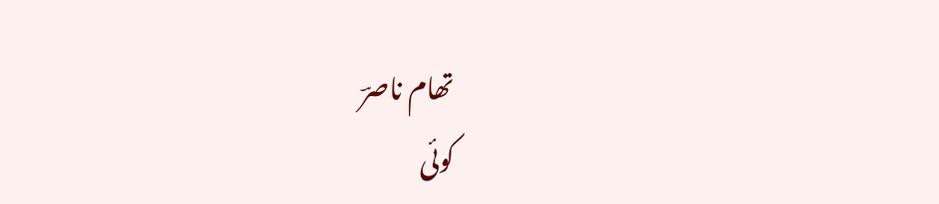تھام ناصرؔ
کوئی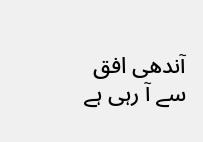آندھی افق سے آ رہی ہے